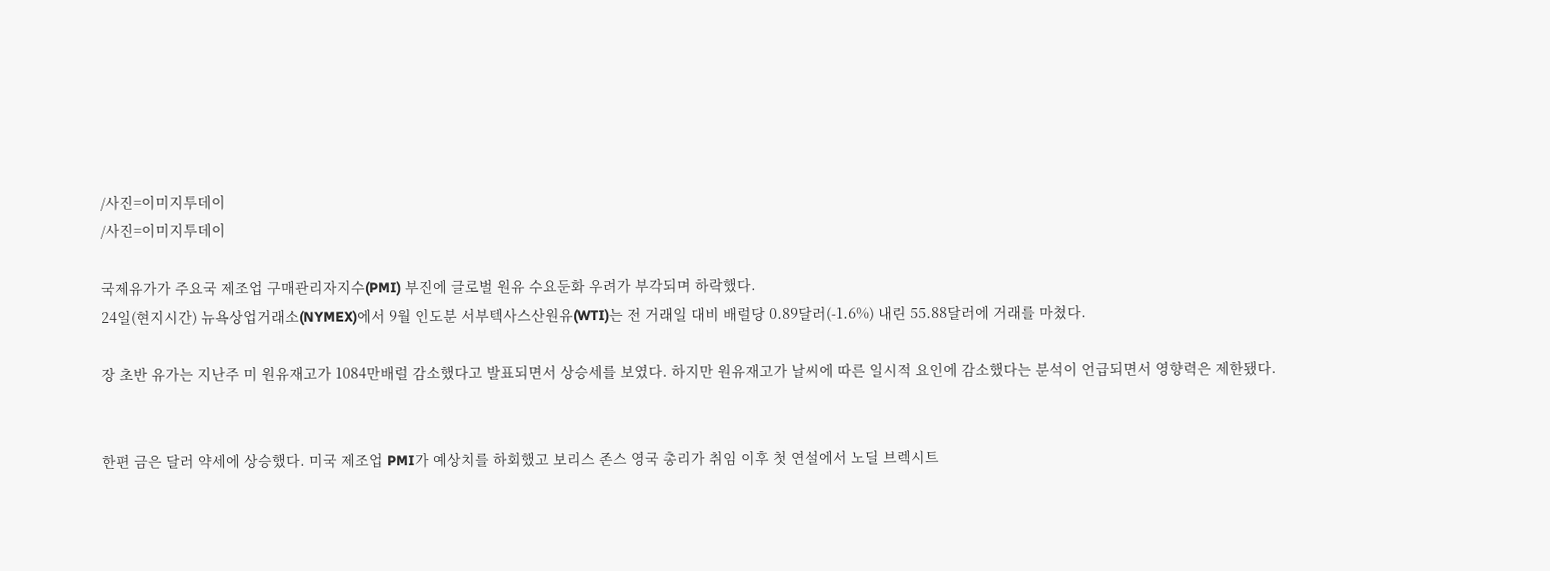/사진=이미지투데이
/사진=이미지투데이

국제유가가 주요국 제조업 구매관리자지수(PMI) 부진에 글로벌 원유 수요둔화 우려가 부각되며 하락했다.
24일(현지시간) 뉴욕상업거래소(NYMEX)에서 9월 인도분 서부텍사스산원유(WTI)는 전 거래일 대비 배럴당 0.89달러(-1.6%) 내린 55.88달러에 거래를 마쳤다.

장 초반 유가는 지난주 미 원유재고가 1084만배럴 감소했다고 발표되면서 상승세를 보였다. 하지만 원유재고가 날씨에 따른 일시적 요인에 감소했다는 분석이 언급되면서 영향력은 제한됐다.


한편 금은 달러 약세에 상승했다. 미국 제조업 PMI가 예상치를 하회했고 보리스 존스 영국 총리가 취임 이후 첫 연설에서 노딜 브렉시트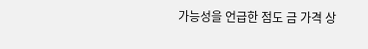가능성을 언급한 점도 금 가격 상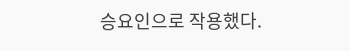승요인으로 작용했다.